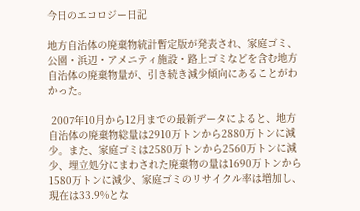今日のエコロジー日記

地方自治体の廃棄物統計暫定版が発表され、家庭ゴミ、公園・浜辺・アメニティ施設・路上ゴミなどを含む地方自治体の廃棄物量が、引き続き減少傾向にあることがわかった。

 2007年10月から12月までの最新データによると、地方自治体の廃棄物総量は2910万トンから2880万トンに減少。また、家庭ゴミは2580万トンから2560万トンに減少、埋立処分にまわされた廃棄物の量は1690万トンから1580万トンに減少、家庭ゴミのリサイクル率は増加し、現在は33.9%とな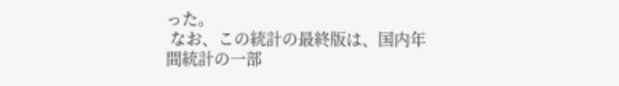った。
 なお、この統計の最終版は、国内年間統計の一部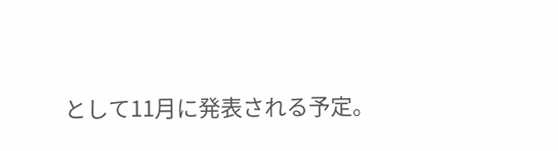として11月に発表される予定。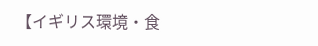【イギリス環境・食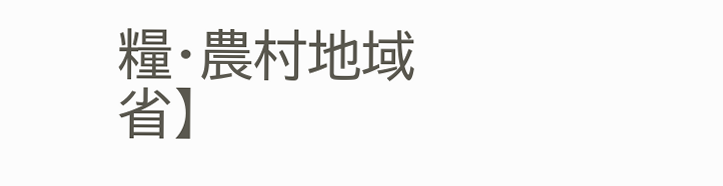糧・農村地域省】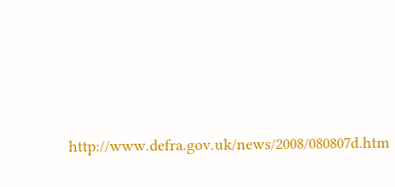http://www.defra.gov.uk/news/2008/080807d.htm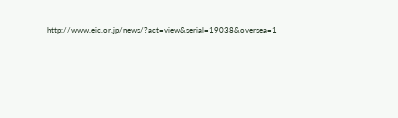http://www.eic.or.jp/news/?act=view&serial=19038&oversea=1